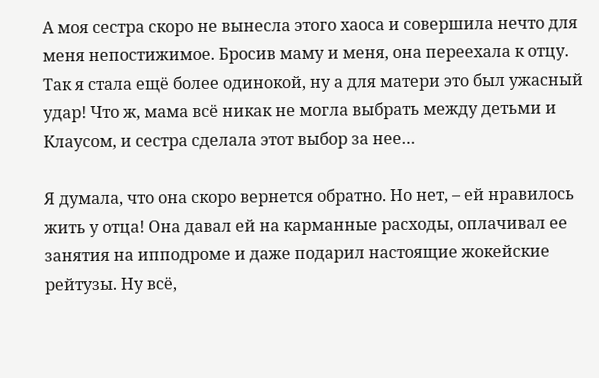А моя сестра скоро не вынесла этого хаоса и совершила нечто для меня непостижимое. Бросив маму и меня, она переехала к отцу. Так я стала ещё более одинокой, ну а для матери это был ужасный удар! Что ж, мама всё никак не могла выбрать между детьми и Клаусом, и сестра сделала этот выбор за нее…

Я думала, что она скоро вернется обратно. Но нет, – ей нравилось жить у отца! Она давал ей на карманные расходы, оплачивал ее занятия на ипподроме и даже подарил настоящие жокейские рейтузы. Ну всё,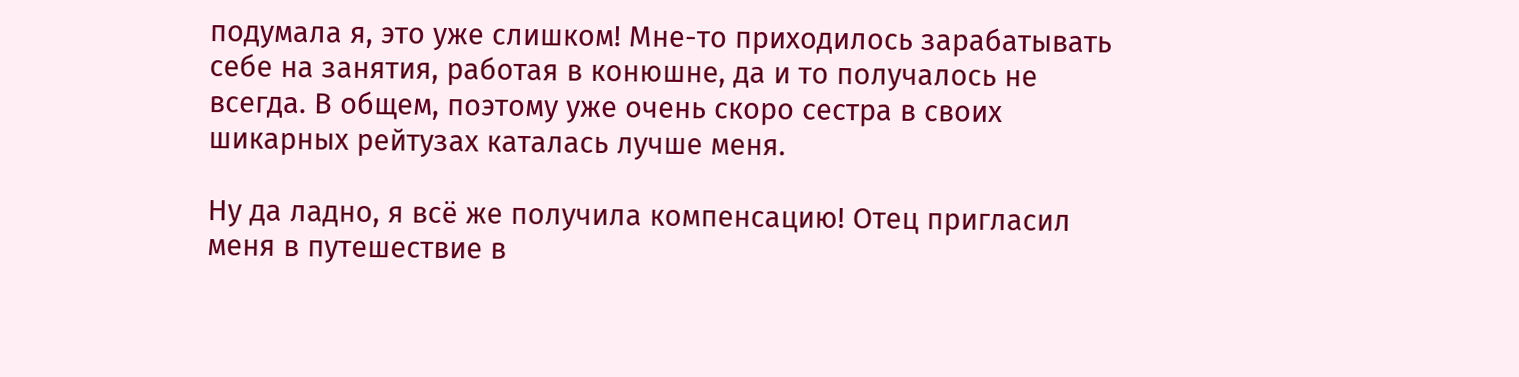подумала я, это уже слишком! Мне-то приходилось зарабатывать себе на занятия, работая в конюшне, да и то получалось не всегда. В общем, поэтому уже очень скоро сестра в своих шикарных рейтузах каталась лучше меня.

Ну да ладно, я всё же получила компенсацию! Отец пригласил меня в путешествие в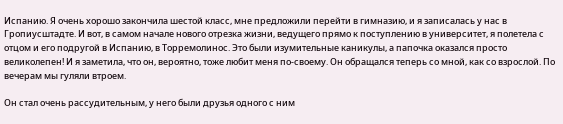Испанию. Я очень хорошо закончила шестой класс, мне предложили перейти в гимназию, и я записалась у нас в Гропиусштадте. И вот, в самом начале нового отрезка жизни, ведущего прямо к поступлению в университет, я полетела с отцом и его подругой в Испанию, в Торремолинос. Это были изумительные каникулы, а папочка оказался просто великолепен! И я заметила, что он, вероятно, тоже любит меня по-своему. Он обращался теперь со мной, как со взрослой. По вечерам мы гуляли втроем.

Он стал очень рассудительным, у него были друзья одного с ним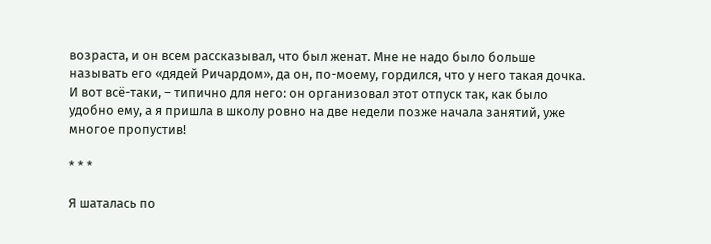возраста, и он всем рассказывал, что был женат. Мне не надо было больше называть его «дядей Ричардом», да он, по-моему, гордился, что у него такая дочка. И вот всё-таки, – типично для него: он организовал этот отпуск так, как было удобно ему, а я пришла в школу ровно на две недели позже начала занятий, уже многое пропустив!

* * *

Я шаталась по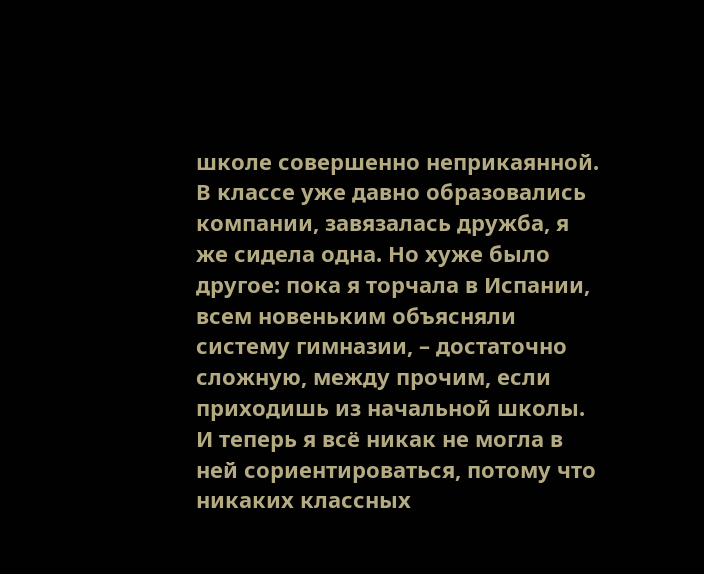школе совершенно неприкаянной. В классе уже давно образовались компании, завязалась дружба, я же сидела одна. Но хуже было другое: пока я торчала в Испании, всем новеньким объясняли систему гимназии, – достаточно сложную, между прочим, если приходишь из начальной школы. И теперь я всё никак не могла в ней сориентироваться, потому что никаких классных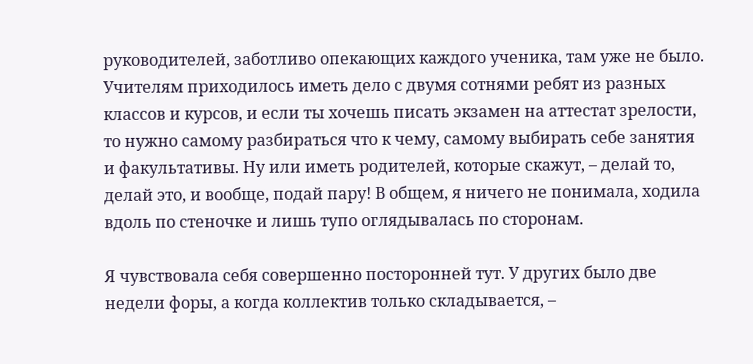руководителей, заботливо опекающих каждого ученика, там уже не было. Учителям приходилось иметь дело с двумя сотнями ребят из разных классов и курсов, и если ты хочешь писать экзамен на аттестат зрелости, то нужно самому разбираться что к чему, самому выбирать себе занятия и факультативы. Ну или иметь родителей, которые скажут, – делай то, делай это, и вообще, подай пару! В общем, я ничего не понимала, ходила вдоль по стеночке и лишь тупо оглядывалась по сторонам.

Я чувствовала себя совершенно посторонней тут. У других было две недели форы, а когда коллектив только складывается, –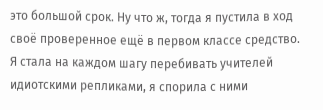это большой срок. Ну что ж, тогда я пустила в ход своё проверенное ещё в первом классе средство. Я стала на каждом шагу перебивать учителей идиотскими репликами, я спорила с ними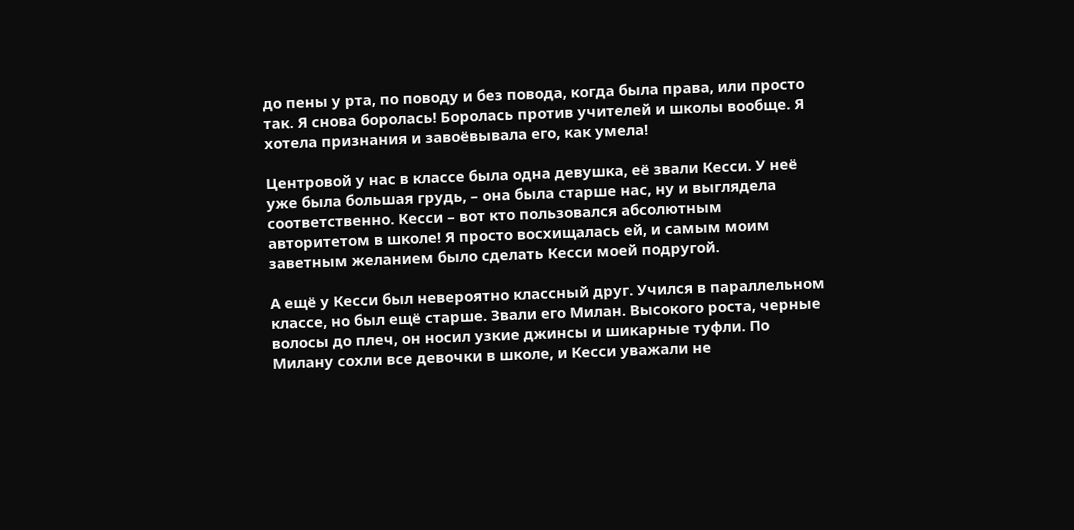до пены у рта, по поводу и без повода, когда была права, или просто так. Я снова боролась! Боролась против учителей и школы вообще. Я хотела признания и завоёвывала его, как умела!

Центровой у нас в классе была одна девушка, её звали Кесси. У неё уже была большая грудь, – она была старше нас, ну и выглядела соответственно. Кесси – вот кто пользовался абсолютным авторитетом в школе! Я просто восхищалась ей, и самым моим заветным желанием было сделать Кесси моей подругой.

А ещё у Кесси был невероятно классный друг. Учился в параллельном классе, но был ещё старше. Звали его Милан. Высокого роста, черные волосы до плеч, он носил узкие джинсы и шикарные туфли. По Милану сохли все девочки в школе, и Кесси уважали не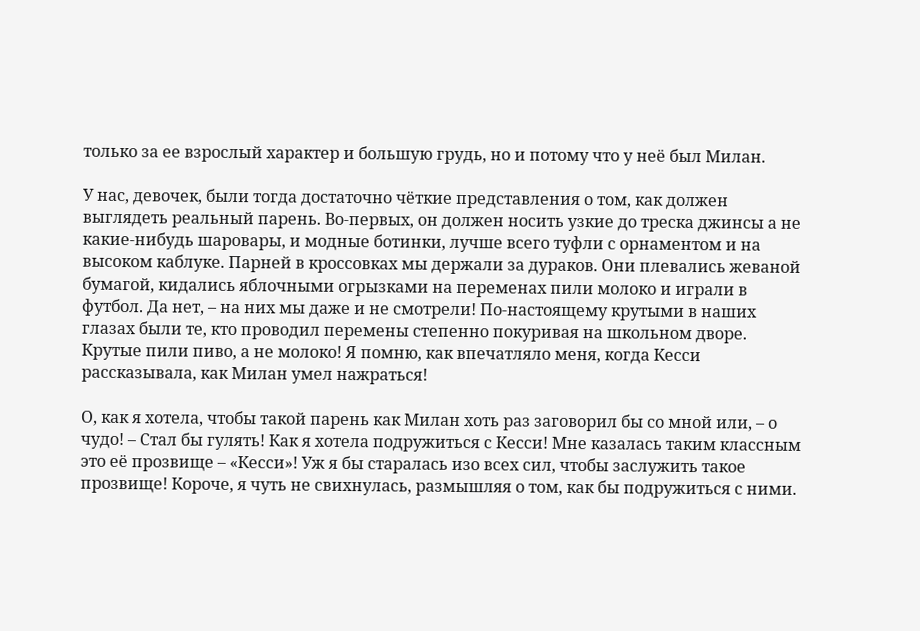только за ее взрослый характер и большую грудь, но и потому что у неё был Милан.

У нас, девочек, были тогда достаточно чёткие представления о том, как должен выглядеть реальный парень. Во-первых, он должен носить узкие до треска джинсы а не какие-нибудь шаровары, и модные ботинки, лучше всего туфли с орнаментом и на высоком каблуке. Парней в кроссовках мы держали за дураков. Они плевались жеваной бумагой, кидались яблочными огрызками на переменах пили молоко и играли в футбол. Да нет, – на них мы даже и не смотрели! По-настоящему крутыми в наших глазах были те, кто проводил перемены степенно покуривая на школьном дворе. Крутые пили пиво, а не молоко! Я помню, как впечатляло меня, когда Кесси рассказывала, как Милан умел нажраться!

О, как я хотела, чтобы такой парень как Милан хоть раз заговорил бы со мной или, – о чудо! – Стал бы гулять! Как я хотела подружиться с Кесси! Мне казалась таким классным это её прозвище – «Кесси»! Уж я бы старалась изо всех сил, чтобы заслужить такое прозвище! Короче, я чуть не свихнулась, размышляя о том, как бы подружиться с ними.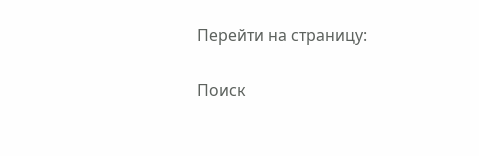Перейти на страницу:

Поиск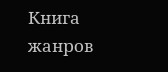Книга жанров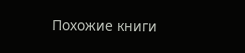Похожие книги